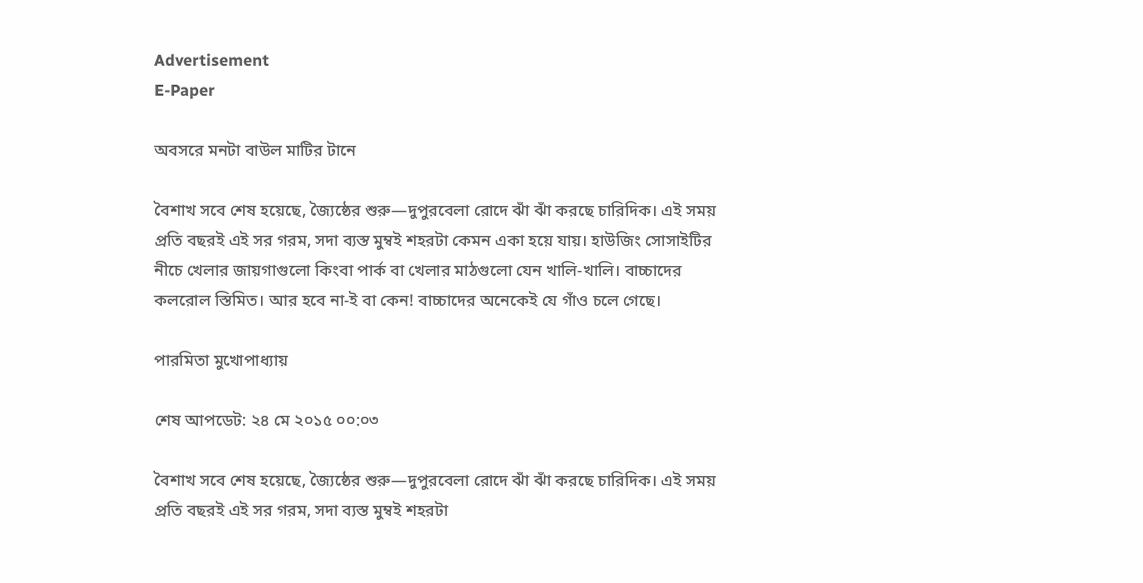Advertisement
E-Paper

অবসরে মনটা বাউল মাটির টানে

বৈশাখ সবে শেষ হয়েছে, জ্যৈষ্ঠের শুরু—দুপুরবেলা রোদে ঝাঁ ঝাঁ করছে চারিদিক। এই সময় প্রতি বছরই এই সর গরম, সদা ব্যস্ত মুম্বই শহরটা কেমন একা হয়ে যায়। হাউজিং সোসাইটির নীচে খেলার জায়গাগুলো কিংবা পার্ক বা খেলার মাঠগুলো যেন খালি-খালি। বাচ্চাদের কলরোল স্তিমিত। আর হবে না-ই বা কেন! বাচ্চাদের অনেকেই যে গাঁও চলে গেছে।

পারমিতা মুখোপাধ্যায়

শেষ আপডেট: ২৪ মে ২০১৫ ০০:০৩

বৈশাখ সবে শেষ হয়েছে, জ্যৈষ্ঠের শুরু—দুপুরবেলা রোদে ঝাঁ ঝাঁ করছে চারিদিক। এই সময় প্রতি বছরই এই সর গরম, সদা ব্যস্ত মুম্বই শহরটা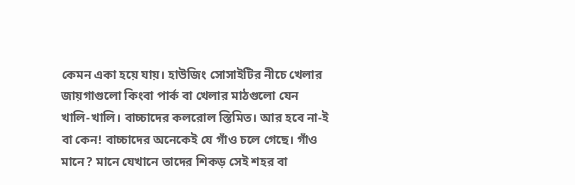কেমন একা হয়ে যায়। হাউজিং সোসাইটির নীচে খেলার জায়গাগুলো কিংবা পার্ক বা খেলার মাঠগুলো যেন খালি-খালি। বাচ্চাদের কলরোল স্তিমিত। আর হবে না-ই বা কেন! বাচ্চাদের অনেকেই যে গাঁও চলে গেছে। গাঁও মানে? মানে যেখানে তাদের শিকড় সেই শহর বা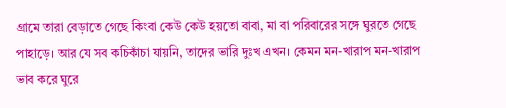গ্রামে তারা বেড়াতে গেছে কিংবা কেউ কেউ হয়তো বাবা, মা বা পরিবারের সঙ্গে ঘুরতে গেছে পাহাড়ে। আর যে সব কচিকাঁচা যায়নি, তাদের ভারি দুঃখ এখন। কেমন মন-খারাপ মন-খারাপ ভাব করে ঘুরে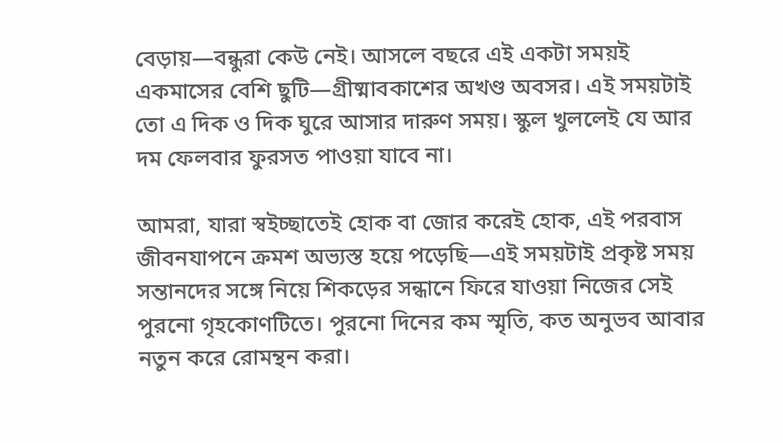বেড়ায়—বন্ধুরা কেউ নেই। আসলে বছরে এই একটা সময়ই একমাসের বেশি ছুটি—গ্রীষ্মাবকাশের অখণ্ড অবসর। এই সময়টাই তো এ দিক ও দিক ঘুরে আসার দারুণ সময়। স্কুল খুললেই যে আর দম ফেলবার ফুরসত পাওয়া যাবে না।

আমরা, যারা স্বইচ্ছাতেই হোক বা জোর করেই হোক, এই পরবাস জীবনযাপনে ক্রমশ অভ্যস্ত হয়ে পড়েছি—এই সময়টাই প্রকৃষ্ট সময় সন্তানদের সঙ্গে নিয়ে শিকড়ের সন্ধানে ফিরে যাওয়া নিজের সেই পুরনো গৃহকোণটিতে। পুরনো দিনের কম স্মৃতি, কত অনুভব আবার নতুন করে রোমন্থন করা।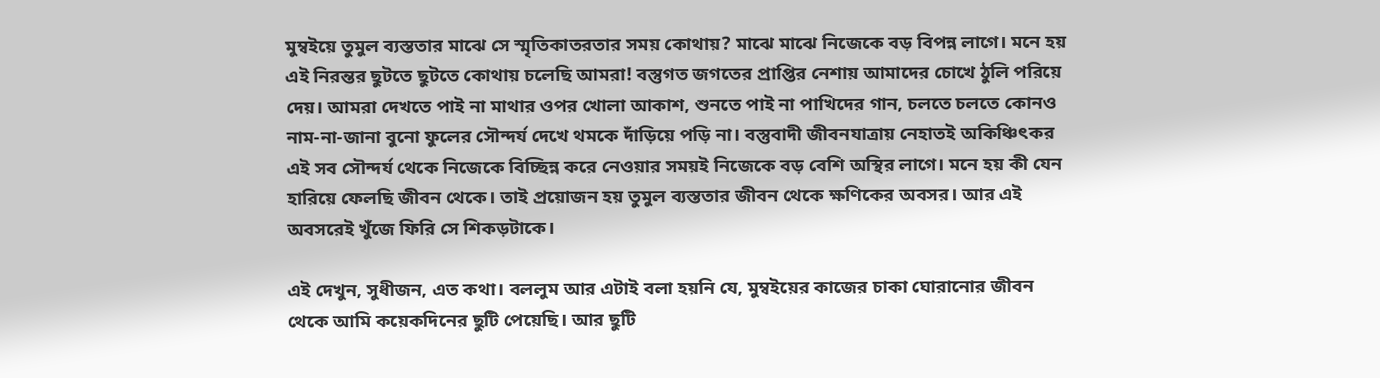মুম্বইয়ে তুমুল ব্যস্ততার মাঝে সে স্মৃতিকাতরতার সময় কোথায়? মাঝে মাঝে নিজেকে বড় বিপন্ন লাগে। মনে হয় এই নিরন্তর ছুটতে ছুটতে কোথায় চলেছি আমরা! বস্তুগত জগতের প্রাপ্তির নেশায় আমাদের চোখে ঠুলি পরিয়ে দেয়। আমরা দেখতে পাই না মাথার ওপর খোলা আকাশ, শুনতে পাই না পাখিদের গান, চলতে চলতে কোনও নাম-না-জানা বুনো ফুলের সৌন্দর্য দেখে থমকে দাঁড়িয়ে পড়ি না। বস্তুবাদী জীবনযাত্রায় নেহাতই অকিঞ্চিৎকর এই সব সৌন্দর্য থেকে নিজেকে বিচ্ছিন্ন করে নেওয়ার সময়ই নিজেকে বড় বেশি অস্থির লাগে। মনে হয় কী যেন হারিয়ে ফেলছি জীবন থেকে। তাই প্রয়োজন হয় তুমুল ব্যস্ততার জীবন থেকে ক্ষণিকের অবসর। আর এই অবসরেই খুঁজে ফিরি সে শিকড়টাকে।

এই দেখুন, সুধীজন, এত কথা। বললুম আর এটাই বলা হয়নি যে, মুম্বইয়ের কাজের চাকা ঘোরানোর জীবন থেকে আমি কয়েকদিনের ছুটি পেয়েছি। আর ছুটি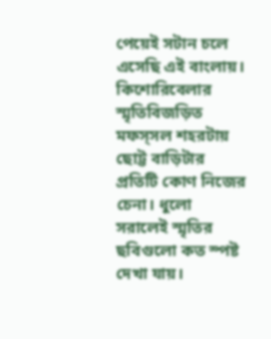পেয়েই সটান চলে এসেছি এই বাংলায়। কিশোরিবেলার স্মৃতিবিজড়িত মফস্সল শহরটায় ছোট্ট বাড়িটার প্রতিটি কোণ নিজের চেনা। ধুলো সরালেই স্মৃতির ছবিগুলো কত স্পষ্ট দেখা যায়।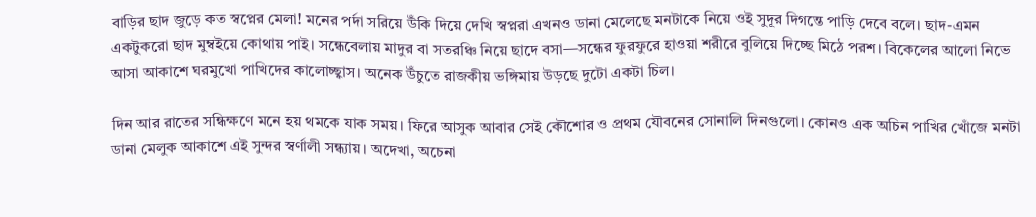বাড়ির ছাদ জুড়ে কত স্বপ্নের মেলা! মনের পর্দা সরিয়ে উঁকি দিয়ে দেখি স্বপ্নরা এখনও ডানা মেলেছে মনটাকে নিয়ে ওই সুদূর দিগন্তে পাড়ি দেবে বলে। ছাদ-এমন একটুকরো ছাদ মুম্বইয়ে কোথায় পাই। সন্ধেবেলায় মাদুর বা সতরঞ্চি নিয়ে ছাদে বসা—সন্ধের ফুরফুরে হাওয়া শরীরে বুলিয়ে দিচ্ছে মিঠে পরশ। বিকেলের আলো নিভে আসা আকাশে ঘরমুখো পাখিদের কালোচ্ছ্বাস। অনেক উঁচুতে রাজকীয় ভঙ্গিমায় উড়ছে দুটো একটা চিল।

দিন আর রাতের সন্ধিক্ষণে মনে হয় থমকে যাক সময়। ফিরে আসুক আবার সেই কৌশোর ও প্রথম যৌবনের সোনালি দিনগুলো। কোনও এক অচিন পাখির খোঁজে মনটা ডানা মেলুক আকাশে এই সুন্দর স্বর্ণালী সন্ধ্যায়। অদেখা, অচেনা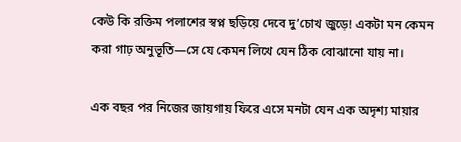কেউ কি রক্তিম পলাশের স্বপ্ন ছড়িয়ে দেবে দু’চোখ জুড়ে! একটা মন কেমন করা গাঢ় অনুভূতি—সে যে কেমন লিখে যেন ঠিক বোঝানো যায় না।

এক বছর পর নিজের জায়গায় ফিরে এসে মনটা যেন এক অদৃশ্য মায়ার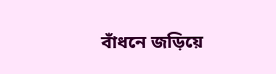বাঁধনে জড়িয়ে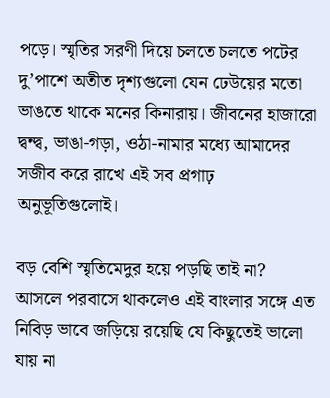পড়ে। স্মৃতির সরণী দিয়ে চলতে চলতে পটের দু’পাশে অতীত দৃশ্যগুলো যেন ঢেউয়ের মতো ভাঙতে থাকে মনের কিনারায়। জীবনের হাজারো দ্বন্দ্ব, ভাঙা-গড়া, ওঠা-নামার মধ্যে আমাদের সজীব করে রাখে এই সব প্রগাঢ় অনুভূতিগুলোই।

বড় বেশি স্মৃতিমেদুর হয়ে পড়ছি তাই না? আসলে পরবাসে থাকলেও এই বাংলার সঙ্গে এত নিবিড় ভাবে জড়িয়ে রয়েছি যে কিছুতেই ভালো যায় না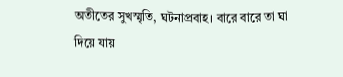অতীতের সুখস্মৃতি, ঘটনাপ্রবাহ। বারে বারে তা ঘা দিয়ে যায়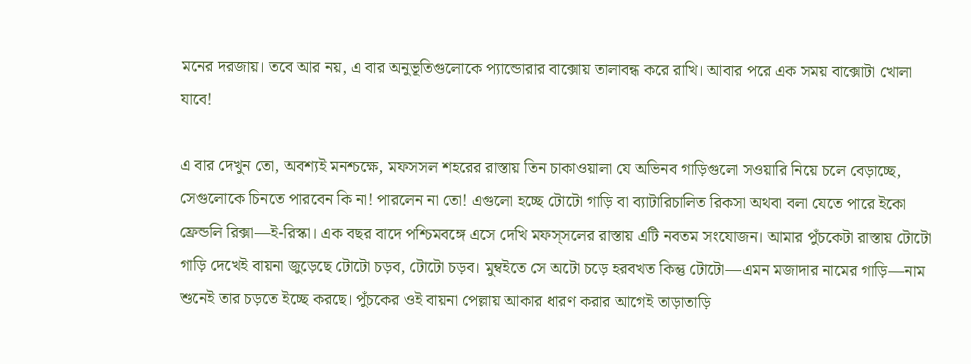মনের দরজায়। তবে আর নয়, এ বার অনুভূতিগুলোকে প্যান্ডোরার বাক্সোয় তালাবন্ধ করে রাখি। আবার পরে এক সময় বাক্সোটা খোলা যাবে!

এ বার দেখুন তো, অবশ্যই মনশ্চক্ষে, মফসসল শহরের রাস্তায় তিন চাকাওয়ালা যে অভিনব গাড়িগুলো সওয়ারি নিয়ে চলে বেড়াচ্ছে, সেগুলোকে চিনতে পারবেন কি না! পারলেন না তো! এগুলো হচ্ছে টোটো গাড়ি বা ব্যাটারিচালিত রিকসা অথবা বলা যেতে পারে ইকো ফ্রেন্ডলি রিক্সা—ই-রিস্কা। এক বছর বাদে পশ্চিমবঙ্গে এসে দেখি মফস্সলের রাস্তায় এটি নবতম সংযোজন। আমার পুঁচকেটা রাস্তায় টোটো গাড়ি দেখেই বায়না জুড়েছে টোটো চড়ব, টোটো চড়ব। মুম্বইতে সে অটো চড়ে হরবখত কিন্তু টোটো—এমন মজাদার নামের গাড়ি—নাম শুনেই তার চড়তে ইচ্ছে করছে। পুঁচকের ওই বায়না পেল্লায় আকার ধারণ করার আগেই তাড়াতাড়ি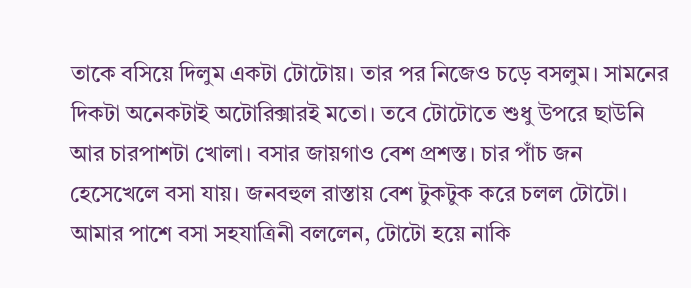তাকে বসিয়ে দিলুম একটা টোটোয়। তার পর নিজেও চড়ে বসলুম। সামনের দিকটা অনেকটাই অটোরিক্সারই মতো। তবে টোটোতে শুধু উপরে ছাউনি আর চারপাশটা খোলা। বসার জায়গাও বেশ প্রশস্ত। চার পাঁচ জন হেসেখেলে বসা যায়। জনবহুল রাস্তায় বেশ টুকটুক করে চলল টোটো। আমার পাশে বসা সহযাত্রিনী বললেন, টোটো হয়ে নাকি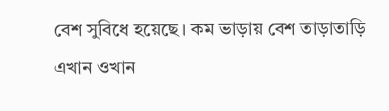বেশ সুবিধে হয়েছে। কম ভাড়ায় বেশ তাড়াতাড়ি এখান ওখান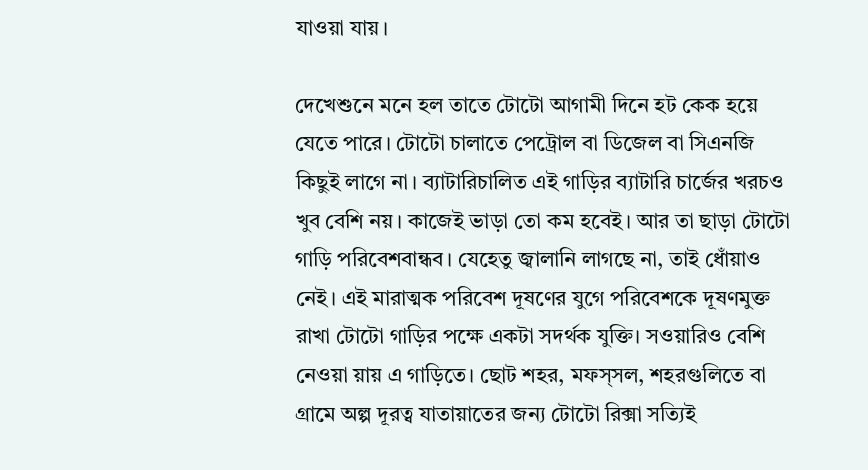যাওয়া যায়।

দেখেশুনে মনে হল তাতে টোটো আগামী দিনে হট কেক হয়ে যেতে পারে। টোটো চালাতে পেট্রোল বা ডিজেল বা সিএনজি কিছুই লাগে না। ব্যাটারিচালিত এই গাড়ির ব্যাটারি চার্জের খরচও খুব বেশি নয়। কাজেই ভাড়া তো কম হবেই। আর তা ছাড়া টোটো গাড়ি পরিবেশবান্ধব। যেহেতু জ্বালানি লাগছে না, তাই ধোঁয়াও নেই। এই মারাত্মক পরিবেশ দূষণের যুগে পরিবেশকে দূষণমুক্ত রাখা টোটো গাড়ির পক্ষে একটা সদর্থক যুক্তি। সওয়ারিও বেশি নেওয়া য়ায় এ গাড়িতে। ছোট শহর, মফস্সল, শহরগুলিতে বা গ্রামে অল্প দূরত্ব যাতায়াতের জন্য টোটো রিক্সা সত্যিই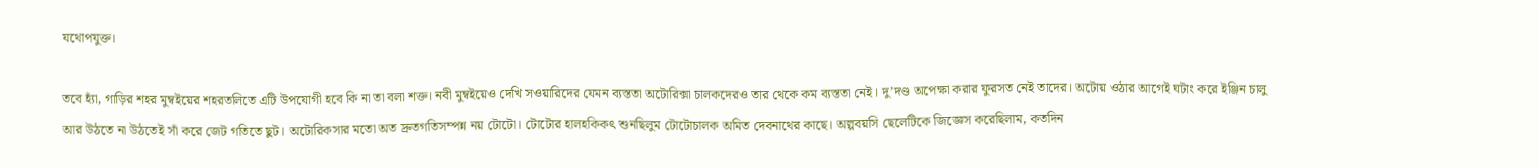যথোপযুক্ত।

তবে হ্যাঁ, গাড়ির শহর মুম্বইয়ের শহরতলিতে এটি উপযোগী হবে কি না তা বলা শক্ত। নবী মুম্বইয়েও দেখি সওয়ারিদের যেমন ব্যস্ততা অটোরিক্সা চালকদেরও তার থেকে কম ব্যস্ততা নেই। দু’দণ্ড অপেক্ষা করার ফুরসত নেই তাদের। অটোয় ওঠার আগেই ঘটাং করে ইঞ্জিন চালু আর উঠতে না উঠতেই সাঁ করে জেট গতিতে ছুট। অটোরিকসার মতো অত দ্রুতগতিসম্পন্ন নয় টোটো। টোটোর হালহকিকৎ শুনছিলুম টোটোচালক অমিত দেবনাথের কাছে। অল্পবয়সি ছেলেটিকে জিজ্ঞেস করেছিলাম, কতদিন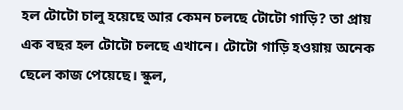হল টোটো চালু হয়েছে আর কেমন চলছে টোটো গাড়ি? তা প্রায় এক বছর হল টোটো চলছে এখানে। টোটো গাড়ি হওয়ায় অনেক ছেলে কাজ পেয়েছে। স্কুল,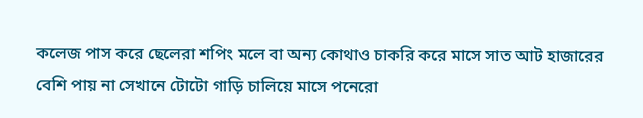কলেজ পাস করে ছেলেরা শপিং মলে বা অন্য কোথাও চাকরি করে মাসে সাত আট হাজারের বেশি পায় না সেখানে টোটো গাড়ি চালিয়ে মাসে পনেরো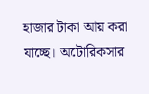হাজার টাকা আয় করা যাচ্ছে। অটোরিকসার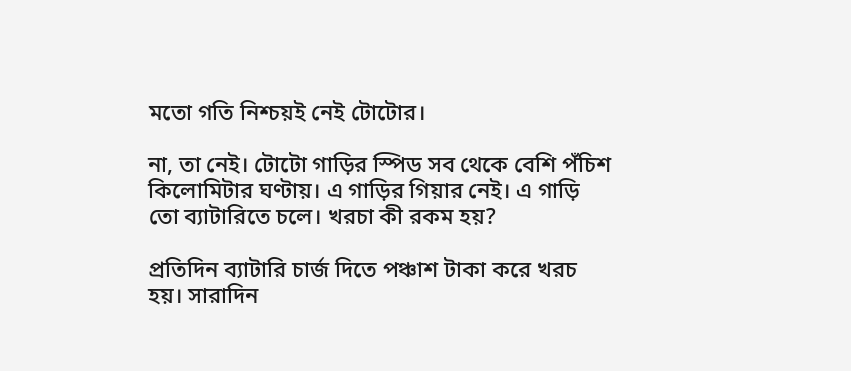মতো গতি নিশ্চয়ই নেই টোটোর।

না, তা নেই। টোটো গাড়ির স্পিড সব থেকে বেশি পঁচিশ কিলোমিটার ঘণ্টায়। এ গাড়ির গিয়ার নেই। এ গাড়ি তো ব্যাটারিতে চলে। খরচা কী রকম হয়?

প্রতিদিন ব্যাটারি চার্জ দিতে পঞ্চাশ টাকা করে খরচ হয়। সারাদিন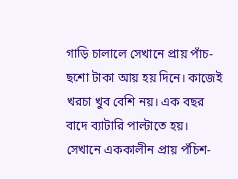গাড়ি চালালে সেখানে প্রায় পাঁচ-ছশো টাকা আয় হয় দিনে। কাজেই খরচা খুব বেশি নয়। এক বছর বাদে ব্যাটারি পাল্টাতে হয়। সেখানে এককালীন প্রায় পঁচিশ-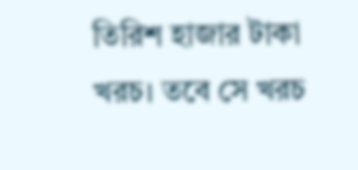তিরিশ হাজার টাকা খরচ। তবে সে খরচ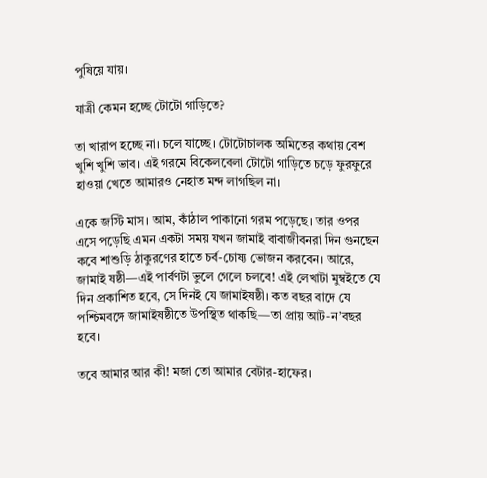পুষিয়ে যায়।

যাত্রী কেমন হচ্ছে টোটো গাড়িতে?

তা খারাপ হচ্ছে না। চলে যাচ্ছে। টোটোচালক অমিতের কথায় বেশ খুশি খুশি ভাব। এই গরমে বিকেলবেলা টোটো গাড়িতে চড়ে ফুরফুরে হাওয়া খেতে আমারও নেহাত মন্দ লাগছিল না।

একে জস্টি মাস। আম, কাঁঠাল পাকানো গরম পড়েছে। তার ওপর এসে পড়েছি এমন একটা সময় যখন জামাই বাবাজীবনরা দিন গুনছেন কবে শাশুড়ি ঠাকুরণের হাতে চর্ব-চোষ্য ভোজন করবেন। আরে, জামাই ষষ্ঠী—এই পার্বণটা ভুলে গেলে চলবে! এই লেখাটা মুম্বইতে যে দিন প্রকাশিত হবে, সে দিনই যে জামাইষষ্ঠী। কত বছর বাদে যে পশ্চিমবঙ্গে জামাইষষ্ঠীতে উপস্থিত থাকছি—তা প্রায় আট-ন’বছর হবে।

তবে আমার আর কী! মজা তো আমার বেটার-হাফের।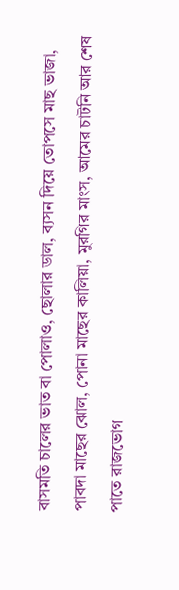বাসমতি চালের ভাত বা পোলাও, ছোলার ডাল, ব্যসন দিয়ে তোপসে মাছ ভাজা, পাবদা মাছের ঝোল, পোনা মাছের কালিয়া, মুরগির মাংস, আমের চাটনি আর শেষ পাতে রাজভোগ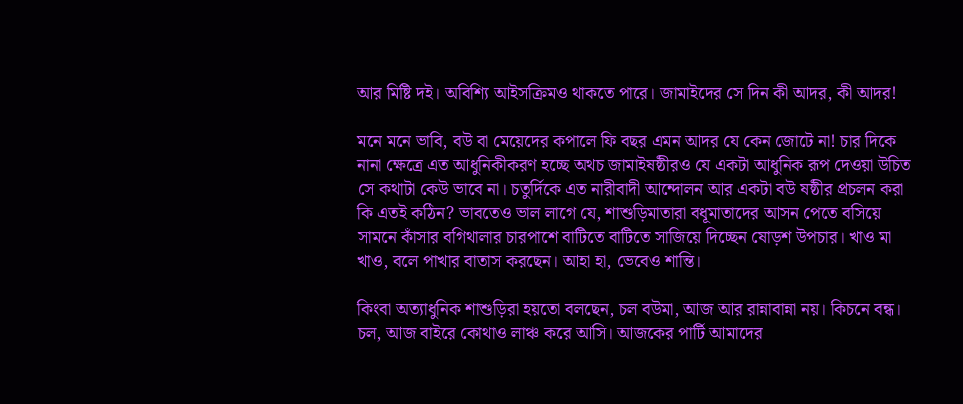আর মিষ্টি দই। অবিশ্যি আইসক্রিমও থাকতে পারে। জামাইদের সে দিন কী আদর, কী আদর!

মনে মনে ভাবি, বউ বা মেয়েদের কপালে ফি বছর এমন আদর যে কেন জোটে না! চার দিকে নানা ক্ষেত্রে এত আধুনিকীকরণ হচ্ছে অথচ জামাইষষ্ঠীরও যে একটা আধুনিক রূপ দেওয়া উচিত সে কথাটা কেউ ভাবে না। চতুর্দিকে এত নারীবাদী আন্দোলন আর একটা বউ ষষ্ঠীর প্রচলন করা কি এতই কঠিন? ভাবতেও ভাল লাগে যে, শাশুড়িমাতারা বধূমাতাদের আসন পেতে বসিয়ে সামনে কাঁসার বগিথালার চারপাশে বাটিতে বাটিতে সাজিয়ে দিচ্ছেন ষোড়শ উপচার। খাও মা খাও, বলে পাখার বাতাস করছেন। আহা হা, ভেবেও শান্তি।

কিংবা অত্যাধুনিক শাশুড়িরা হয়তো বলছেন, চল বউমা, আজ আর রান্নাবান্না নয়। কিচনে বন্ধ। চল, আজ বাইরে কোথাও লাঞ্চ করে আসি। আজকের পার্টি আমাদের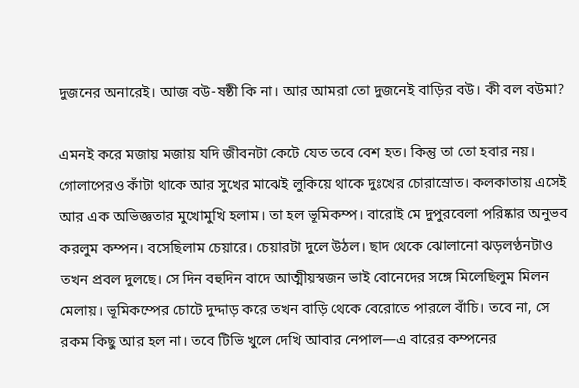দুজনের অনারেই। আজ বউ-ষষ্ঠী কি না। আর আমরা তো দুজনেই বাড়ির বউ। কী বল বউমা?

এমনই করে মজায় মজায় যদি জীবনটা কেটে যেত তবে বেশ হত। কিন্তু তা তো হবার নয়। গোলাপেরও কাঁটা থাকে আর সুখের মাঝেই লুকিয়ে থাকে দুঃখের চোরাস্রোত। কলকাতায় এসেই আর এক অভিজ্ঞতার মুখোমুখি হলাম। তা হল ভূমিকম্প। বারোই মে দুপুরবেলা পরিষ্কার অনুভব করলুম কম্পন। বসেছিলাম চেয়ারে। চেয়ারটা দুলে উঠল। ছাদ থেকে ঝোলানো ঝড়লণ্ঠনটাও তখন প্রবল দুলছে। সে দিন বহুদিন বাদে আত্মীয়স্বজন ভাই বোনেদের সঙ্গে মিলেছিলুম মিলন মেলায়। ভূমিকম্পের চোটে দুদ্দাড় করে তখন বাড়ি থেকে বেরোতে পারলে বাঁচি। তবে না, সে রকম কিছু আর হল না। তবে টিভি খুলে দেখি আবার নেপাল—এ বারের কম্পনের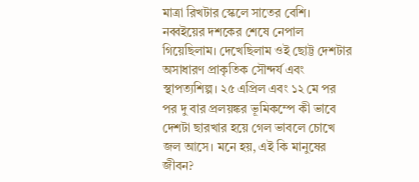মাত্রা রিখটার স্কেলে সাতের বেশি। নব্বইয়ের দশকের শেষে নেপাল গিয়েছিলাম। দেখেছিলাম ওই ছোট্ট দেশটার অসাধারণ প্রাকৃতিক সৌন্দর্য এবং স্থাপত্যশিল্প। ২৫ এপ্রিল এবং ১২ মে পর পর দু বার প্রলয়ঙ্কর ভূমিকম্পে কী ভাবে দেশটা ছারখার হয়ে গেল ভাবলে চোখে জল আসে। মনে হয়, এই কি মানুষের জীবন?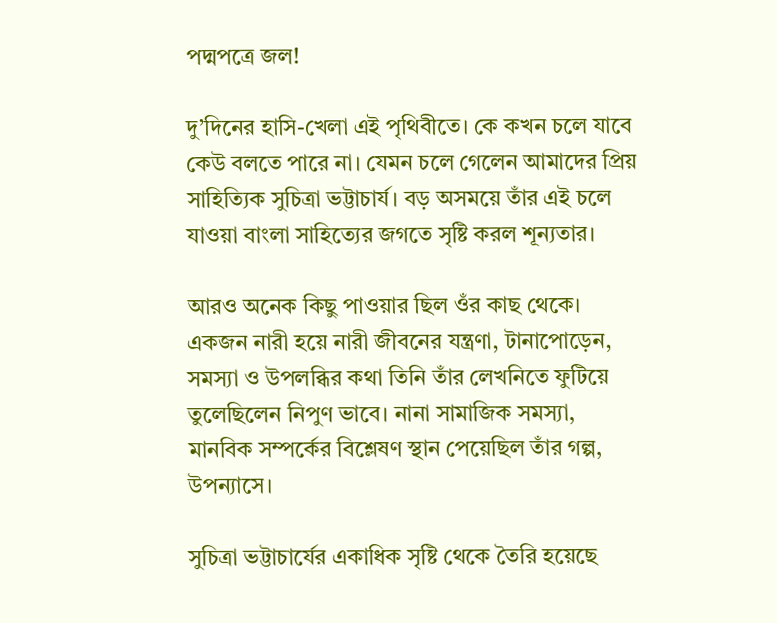পদ্মপত্রে জল!

দু’দিনের হাসি-খেলা এই পৃথিবীতে। কে কখন চলে যাবে কেউ বলতে পারে না। যেমন চলে গেলেন আমাদের প্রিয় সাহিত্যিক সুচিত্রা ভট্টাচার্য। বড় অসময়ে তাঁর এই চলে যাওয়া বাংলা সাহিত্যের জগতে সৃষ্টি করল শূন্যতার।

আরও অনেক কিছু পাওয়ার ছিল ওঁর কাছ থেকে। একজন নারী হয়ে নারী জীবনের যন্ত্রণা, টানাপোড়েন, সমস্যা ও উপলব্ধির কথা তিনি তাঁর লেখনিতে ফুটিয়ে তুলেছিলেন নিপুণ ভাবে। নানা সামাজিক সমস্যা, মানবিক সম্পর্কের বিশ্লেষণ স্থান পেয়েছিল তাঁর গল্প, উপন্যাসে।

সুচিত্রা ভট্টাচার্যের একাধিক সৃষ্টি থেকে তৈরি হয়েছে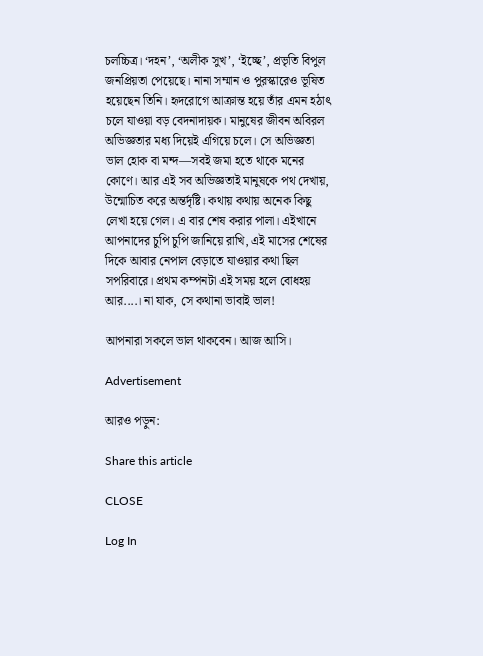চলচ্চিত্র। ‘দহন’, ‘অলীক সুখ’, ‘ইচ্ছে’, প্রভৃতি বিপুল জনপ্রিয়তা পেয়েছে। নানা সম্মান ও পুরস্কারেও ভূষিত হয়েছেন তিনি। হৃদরোগে আক্রান্ত হয়ে তাঁর এমন হঠাৎ চলে যাওয়া বড় বেদনাদায়ক। মানুষের জীবন অবিরল অভিজ্ঞতার মধ্য দিয়েই এগিয়ে চলে। সে অভিজ্ঞতা ভাল হোক বা মন্দ—সবই জমা হতে থাকে মনের কোণে। আর এই সব অভিজ্ঞতাই মানুষকে পথ দেখায়, উন্মোচিত করে অন্তর্দৃষ্টি। কথায় কথায় অনেক কিছু লেখা হয়ে গেল। এ বার শেষ করার পালা। এইখানে আপনাদের চুপি চুপি জানিয়ে রাখি, এই মাসের শেষের দিকে আবার নেপাল বেড়াতে যাওয়ার কথা ছিল সপরিবারে। প্রথম কম্পনটা এই সময় হলে বোধহয় আর....। না যাক, সে কথানা ভাবাই ভাল!

আপনারা সকলে ভাল থাকবেন। আজ আসি।

Advertisement

আরও পড়ুন:

Share this article

CLOSE

Log In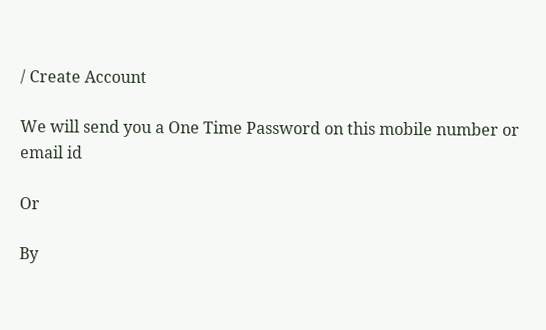/ Create Account

We will send you a One Time Password on this mobile number or email id

Or

By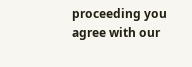proceeding you agree with our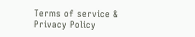Terms of service & Privacy Policy